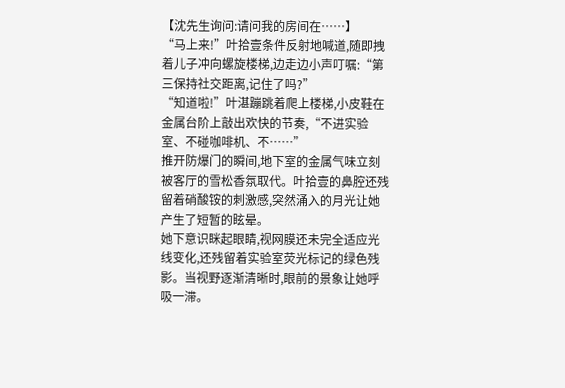【沈先生询问:请问我的房间在……】
“马上来!”叶拾壹条件反射地喊道,随即拽着儿子冲向螺旋楼梯,边走边小声叮嘱:“第三保持社交距离,记住了吗?”
“知道啦!”叶湛蹦跳着爬上楼梯,小皮鞋在金属台阶上敲出欢快的节奏,“不进实验室、不碰咖啡机、不……”
推开防爆门的瞬间,地下室的金属气味立刻被客厅的雪松香氛取代。叶拾壹的鼻腔还残留着硝酸铵的刺激感,突然涌入的月光让她产生了短暂的眩晕。
她下意识眯起眼睛,视网膜还未完全适应光线变化,还残留着实验室荧光标记的绿色残影。当视野逐渐清晰时,眼前的景象让她呼吸一滞。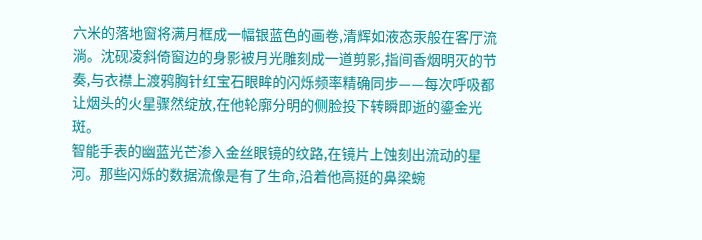六米的落地窗将满月框成一幅银蓝色的画卷,清辉如液态汞般在客厅流淌。沈砚凌斜倚窗边的身影被月光雕刻成一道剪影,指间香烟明灭的节奏,与衣襟上渡鸦胸针红宝石眼眸的闪烁频率精确同步——每次呼吸都让烟头的火星骤然绽放,在他轮廓分明的侧脸投下转瞬即逝的鎏金光斑。
智能手表的幽蓝光芒渗入金丝眼镜的纹路,在镜片上蚀刻出流动的星河。那些闪烁的数据流像是有了生命,沿着他高挺的鼻梁蜿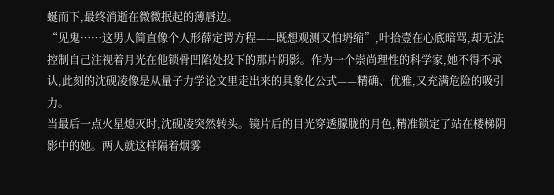蜒而下,最终消逝在微微抿起的薄唇边。
“见鬼……这男人简直像个人形薛定谔方程——既想观测又怕坍缩”,叶拾壹在心底暗骂,却无法控制自己注视着月光在他锁骨凹陷处投下的那片阴影。作为一个崇尚理性的科学家,她不得不承认,此刻的沈砚凌像是从量子力学论文里走出来的具象化公式——精确、优雅,又充满危险的吸引力。
当最后一点火星熄灭时,沈砚凌突然转头。镜片后的目光穿透朦胧的月色,精准锁定了站在楼梯阴影中的她。两人就这样隔着烟雾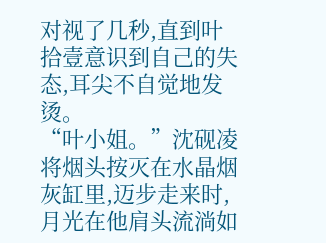对视了几秒,直到叶拾壹意识到自己的失态,耳尖不自觉地发烫。
“叶小姐。”沈砚凌将烟头按灭在水晶烟灰缸里,迈步走来时,月光在他肩头流淌如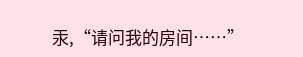汞,“请问我的房间……”